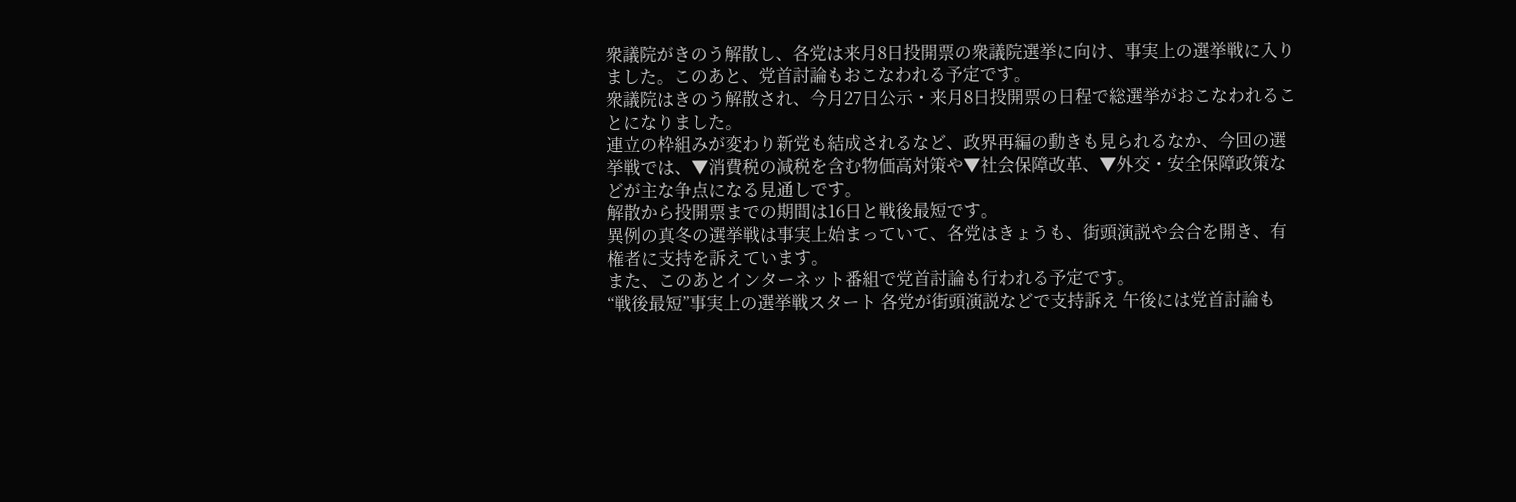衆議院がきのう解散し、各党は来月8日投開票の衆議院選挙に向け、事実上の選挙戦に入りました。このあと、党首討論もおこなわれる予定です。
衆議院はきのう解散され、今月27日公示・来月8日投開票の日程で総選挙がおこなわれることになりました。
連立の枠組みが変わり新党も結成されるなど、政界再編の動きも見られるなか、今回の選挙戦では、▼消費税の減税を含む物価高対策や▼社会保障改革、▼外交・安全保障政策などが主な争点になる見通しです。
解散から投開票までの期間は16日と戦後最短です。
異例の真冬の選挙戦は事実上始まっていて、各党はきょうも、街頭演説や会合を開き、有権者に支持を訴えています。
また、このあとインターネット番組で党首討論も行われる予定です。
“戦後最短”事実上の選挙戦スタート 各党が街頭演説などで支持訴え 午後には党首討論も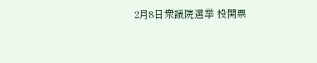2月8日衆議院選挙 投開票